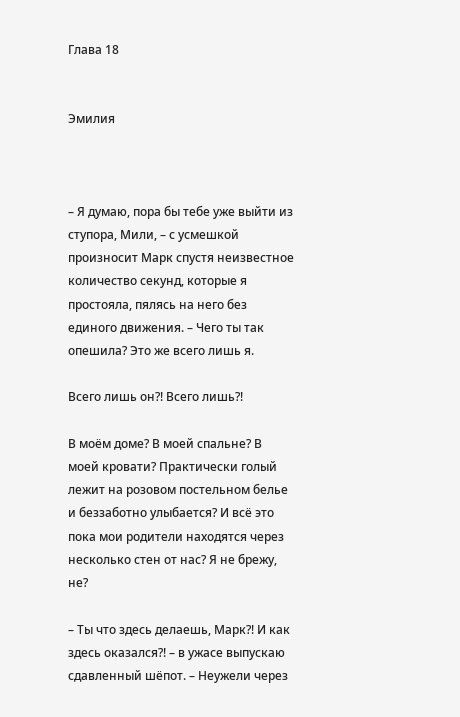Глава 18


Эмилия



– Я думаю, пора бы тебе уже выйти из ступора, Мили, – с усмешкой произносит Марк спустя неизвестное количество секунд, которые я простояла, пялясь на него без единого движения. – Чего ты так опешила? Это же всего лишь я.

Всего лишь он?! Всего лишь?!

В моём доме? В моей спальне? В моей кровати? Практически голый лежит на розовом постельном белье и беззаботно улыбается? И всё это пока мои родители находятся через несколько стен от нас? Я не брежу, не?

– Ты что здесь делаешь, Марк?! И как здесь оказался?! – в ужасе выпускаю сдавленный шёпот. – Неужели через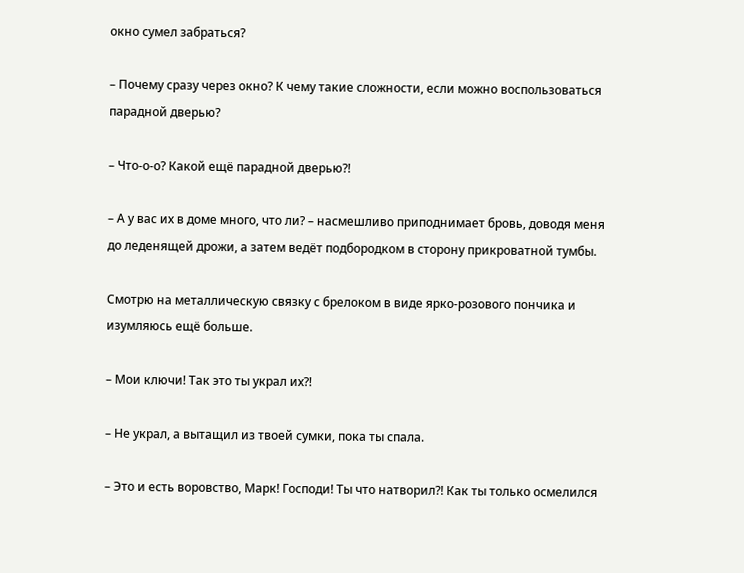окно сумел забраться?

– Почему сразу через окно? К чему такие сложности, если можно воспользоваться парадной дверью?

– Что-о-о? Какой ещё парадной дверью?!

– А у вас их в доме много, что ли? – насмешливо приподнимает бровь, доводя меня до леденящей дрожи, а затем ведёт подбородком в сторону прикроватной тумбы.

Смотрю на металлическую связку с брелоком в виде ярко-розового пончика и изумляюсь ещё больше.

– Мои ключи! Так это ты украл их?!

– Не украл, а вытащил из твоей сумки, пока ты спала.

– Это и есть воровство, Марк! Господи! Ты что натворил?! Как ты только осмелился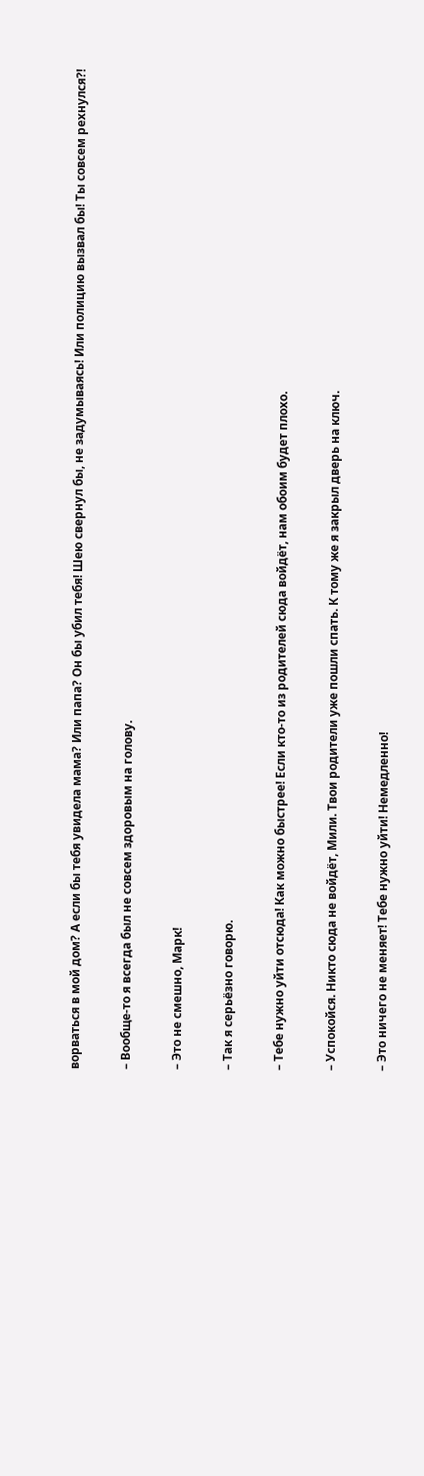ворваться в мой дом? А если бы тебя увидела мама? Или папа? Он бы убил тебя! Шею свернул бы, не задумываясь! Или полицию вызвал бы! Ты совсем рехнулся?!

– Вообще-то я всегда был не совсем здоровым на голову.

– Это не смешно, Марк!

– Так я серьёзно говорю.

– Тебе нужно уйти отсюда! Как можно быстрее! Если кто-то из родителей сюда войдёт, нам обоим будет плохо.

– Успокойся. Никто сюда не войдёт, Мили. Твои родители уже пошли спать. К тому же я закрыл дверь на ключ.

– Это ничего не меняет! Тебе нужно уйти! Немедленно!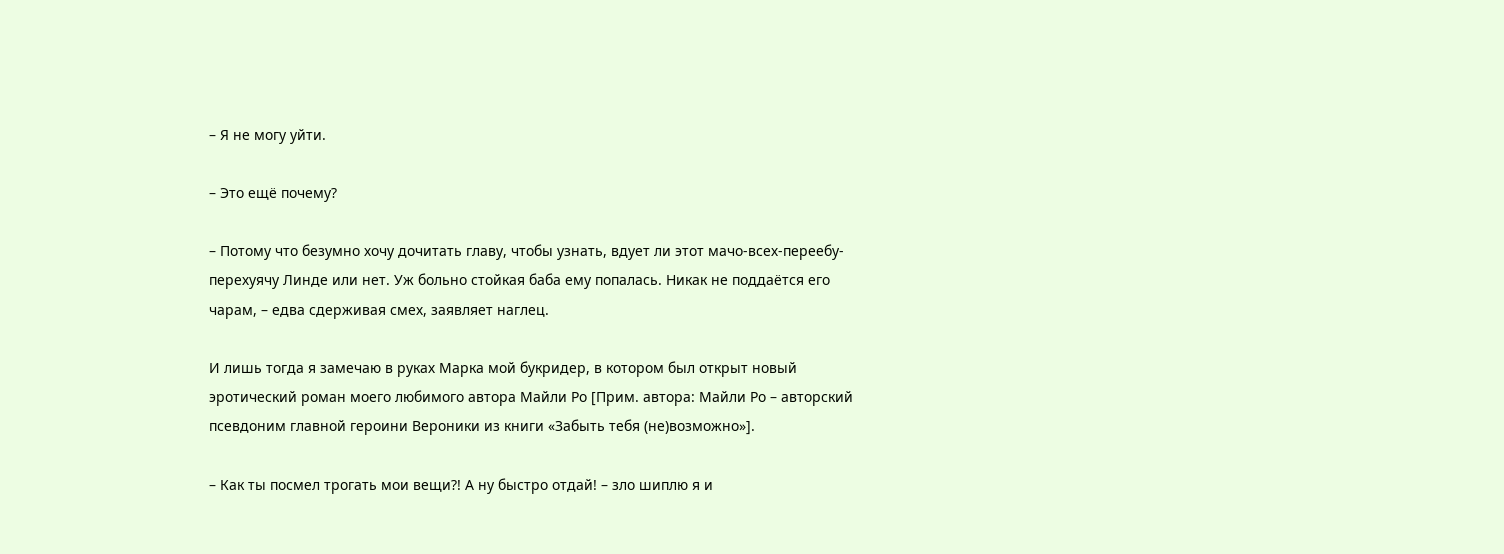– Я не могу уйти.

– Это ещё почему?

– Потому что безумно хочу дочитать главу, чтобы узнать, вдует ли этот мачо-всех-переебу-перехуячу Линде или нет. Уж больно стойкая баба ему попалась. Никак не поддаётся его чарам, – едва сдерживая смех, заявляет наглец.

И лишь тогда я замечаю в руках Марка мой букридер, в котором был открыт новый эротический роман моего любимого автора Майли Ро [Прим. автора: Майли Ро – авторский псевдоним главной героини Вероники из книги «Забыть тебя (не)возможно»].

– Как ты посмел трогать мои вещи?! А ну быстро отдай! – зло шиплю я и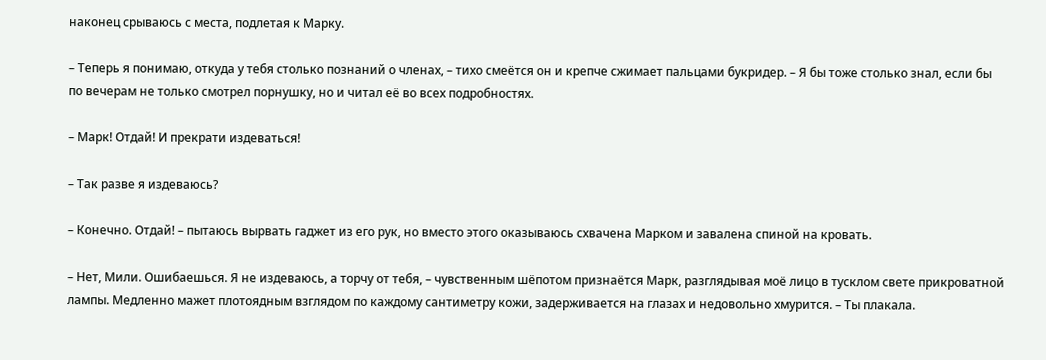наконец срываюсь с места, подлетая к Марку.

– Теперь я понимаю, откуда у тебя столько познаний о членах, – тихо смеётся он и крепче сжимает пальцами букридер. – Я бы тоже столько знал, если бы по вечерам не только смотрел порнушку, но и читал её во всех подробностях.

– Марк! Отдай! И прекрати издеваться!

– Так разве я издеваюсь?

– Конечно. Отдай! – пытаюсь вырвать гаджет из его рук, но вместо этого оказываюсь схвачена Марком и завалена спиной на кровать.

– Нет, Мили. Ошибаешься. Я не издеваюсь, а торчу от тебя, – чувственным шёпотом признаётся Марк, разглядывая моё лицо в тусклом свете прикроватной лампы. Медленно мажет плотоядным взглядом по каждому сантиметру кожи, задерживается на глазах и недовольно хмурится. – Ты плакала.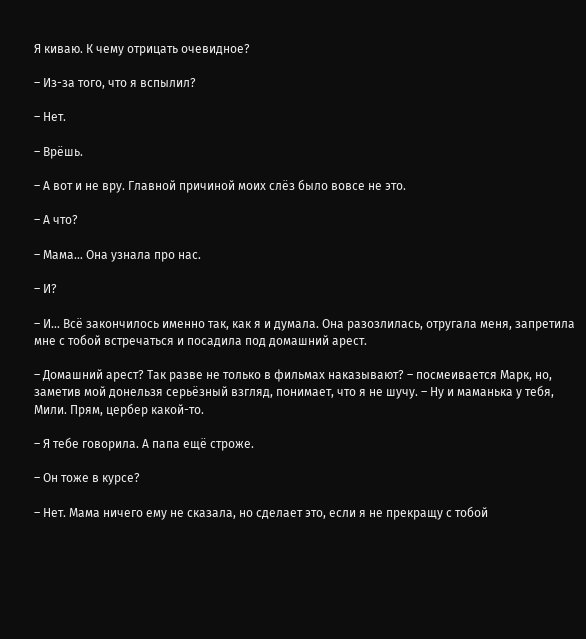Я киваю. К чему отрицать очевидное?

– Из-за того, что я вспылил?

– Нет.

– Врёшь.

– А вот и не вру. Главной причиной моих слёз было вовсе не это.

– А что?

– Мама… Она узнала про нас.

– И?

– И… Всё закончилось именно так, как я и думала. Она разозлилась, отругала меня, запретила мне с тобой встречаться и посадила под домашний арест.

– Домашний арест? Так разве не только в фильмах наказывают? – посмеивается Марк, но, заметив мой донельзя серьёзный взгляд, понимает, что я не шучу. – Ну и маманька у тебя, Мили. Прям, цербер какой-то.

– Я тебе говорила. А папа ещё строже.

– Он тоже в курсе?

– Нет. Мама ничего ему не сказала, но сделает это, если я не прекращу с тобой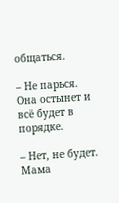общаться.

– Не парься. Она остынет и всё будет в порядке.

– Нет, не будет. Мама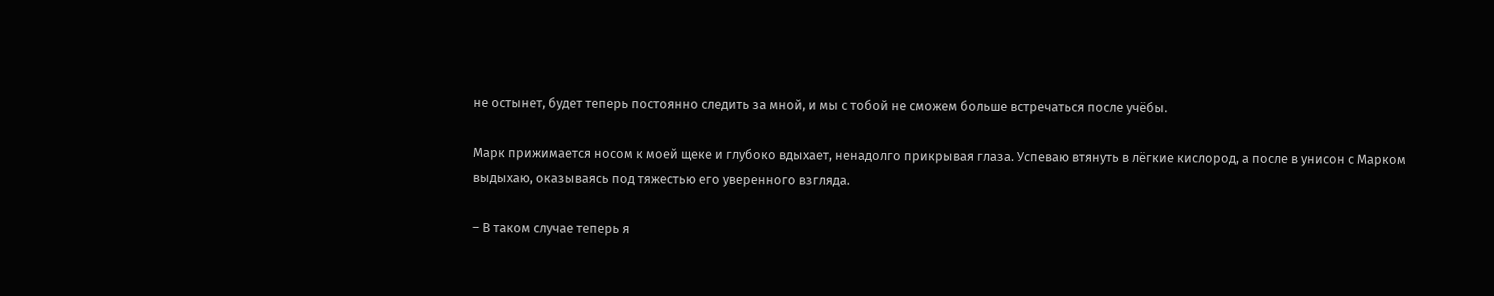не остынет, будет теперь постоянно следить за мной, и мы с тобой не сможем больше встречаться после учёбы.

Марк прижимается носом к моей щеке и глубоко вдыхает, ненадолго прикрывая глаза. Успеваю втянуть в лёгкие кислород, а после в унисон с Марком выдыхаю, оказываясь под тяжестью его уверенного взгляда.

– В таком случае теперь я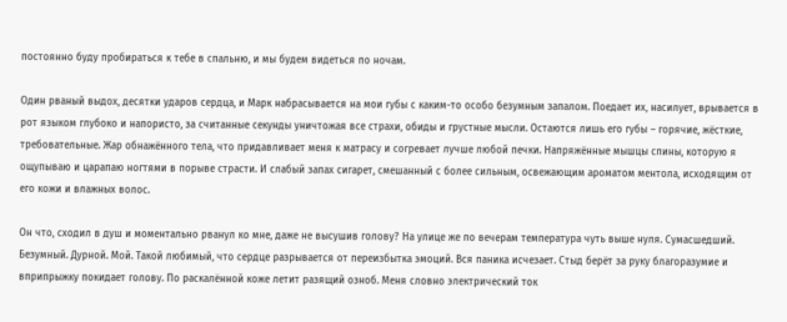постоянно буду пробираться к тебе в спальню, и мы будем видеться по ночам.

Один рваный выдох, десятки ударов сердца, и Марк набрасывается на мои губы с каким-то особо безумным запалом. Поедает их, насилует, врывается в рот языком глубоко и напористо, за считанные секунды уничтожая все страхи, обиды и грустные мысли. Остаются лишь его губы – горячие, жёсткие, требовательные. Жар обнажённого тела, что придавливает меня к матрасу и согревает лучше любой печки. Напряжённые мышцы спины, которую я ощупываю и царапаю ногтями в порыве страсти. И слабый запах сигарет, смешанный с более сильным, освежающим ароматом ментола, исходящим от его кожи и влажных волос.

Он что, сходил в душ и моментально рванул ко мне, даже не высушив голову? На улице же по вечерам температура чуть выше нуля. Сумасшедший. Безумный. Дурной. Мой. Такой любимый, что сердце разрывается от переизбытка эмоций. Вся паника исчезает. Стыд берёт за руку благоразумие и вприпрыжку покидает голову. По раскалённой коже летит разящий озноб. Меня словно электрический ток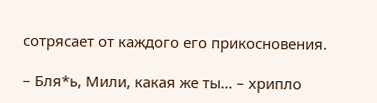сотрясает от каждого его прикосновения.

– Бля*ь, Мили, какая же ты… – хрипло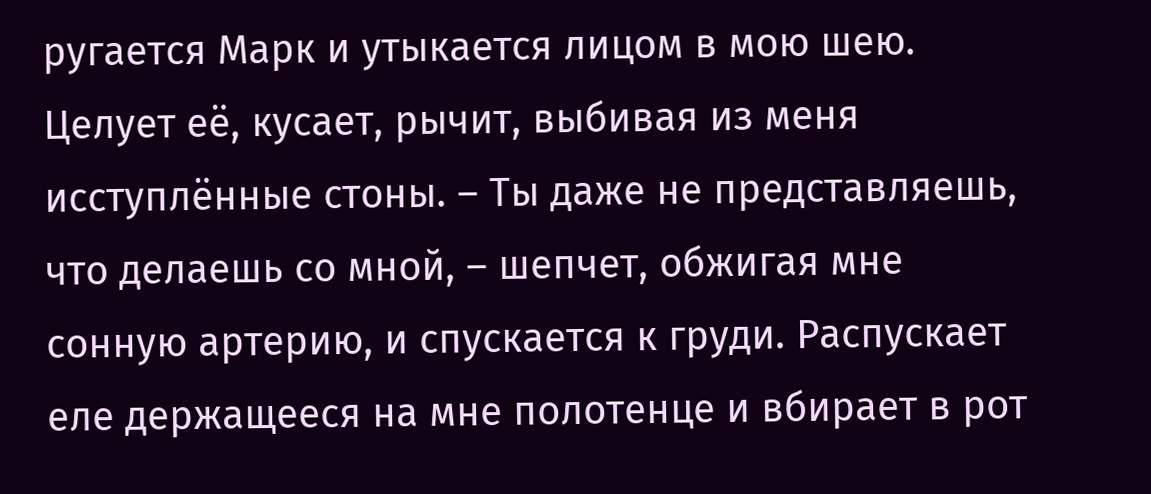ругается Марк и утыкается лицом в мою шею. Целует её, кусает, рычит, выбивая из меня исступлённые стоны. – Ты даже не представляешь, что делаешь со мной, – шепчет, обжигая мне сонную артерию, и спускается к груди. Распускает еле держащееся на мне полотенце и вбирает в рот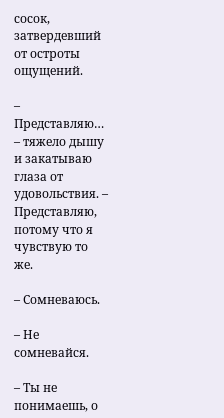сосок, затвердевший от остроты ощущений.

– Представляю… – тяжело дышу и закатываю глаза от удовольствия. – Представляю, потому что я чувствую то же.

– Сомневаюсь.

– Не сомневайся.

– Ты не понимаешь, о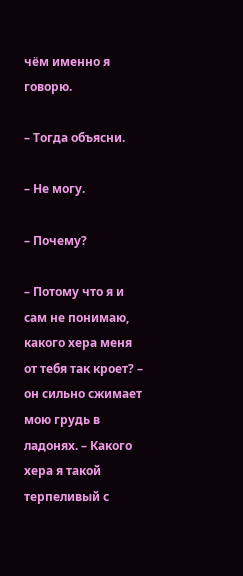чём именно я говорю.

– Тогда объясни.

– Не могу.

– Почему?

– Потому что я и сам не понимаю, какого хера меня от тебя так кроет? – он сильно сжимает мою грудь в ладонях. – Какого хера я такой терпеливый с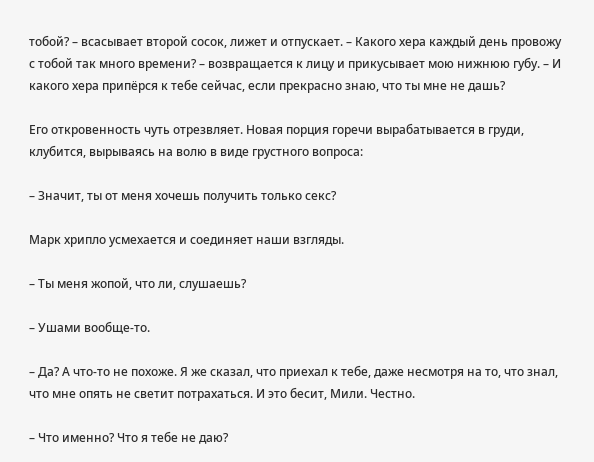тобой? – всасывает второй сосок, лижет и отпускает. – Какого хера каждый день провожу с тобой так много времени? – возвращается к лицу и прикусывает мою нижнюю губу. – И какого хера припёрся к тебе сейчас, если прекрасно знаю, что ты мне не дашь?

Его откровенность чуть отрезвляет. Новая порция горечи вырабатывается в груди, клубится, вырываясь на волю в виде грустного вопроса:

– Значит, ты от меня хочешь получить только секс?

Марк хрипло усмехается и соединяет наши взгляды.

– Ты меня жопой, что ли, слушаешь?

– Ушами вообще-то.

– Да? А что-то не похоже. Я же сказал, что приехал к тебе, даже несмотря на то, что знал, что мне опять не светит потрахаться. И это бесит, Мили. Честно.

– Что именно? Что я тебе не даю?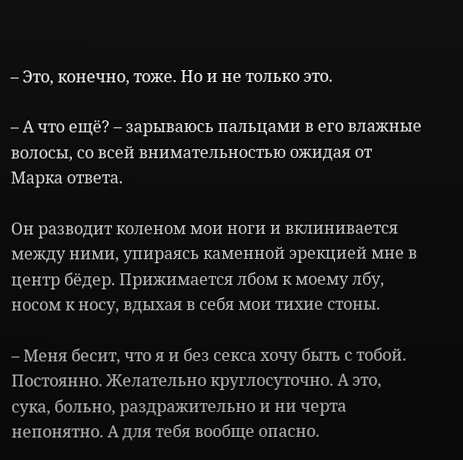– Это, конечно, тоже. Но и не только это.

– А что ещё? – зарываюсь пальцами в его влажные волосы, со всей внимательностью ожидая от Марка ответа.

Он разводит коленом мои ноги и вклинивается между ними, упираясь каменной эрекцией мне в центр бёдер. Прижимается лбом к моему лбу, носом к носу, вдыхая в себя мои тихие стоны.

– Меня бесит, что я и без секса хочу быть с тобой. Постоянно. Желательно круглосуточно. А это, сука, больно, раздражительно и ни черта непонятно. А для тебя вообще опасно.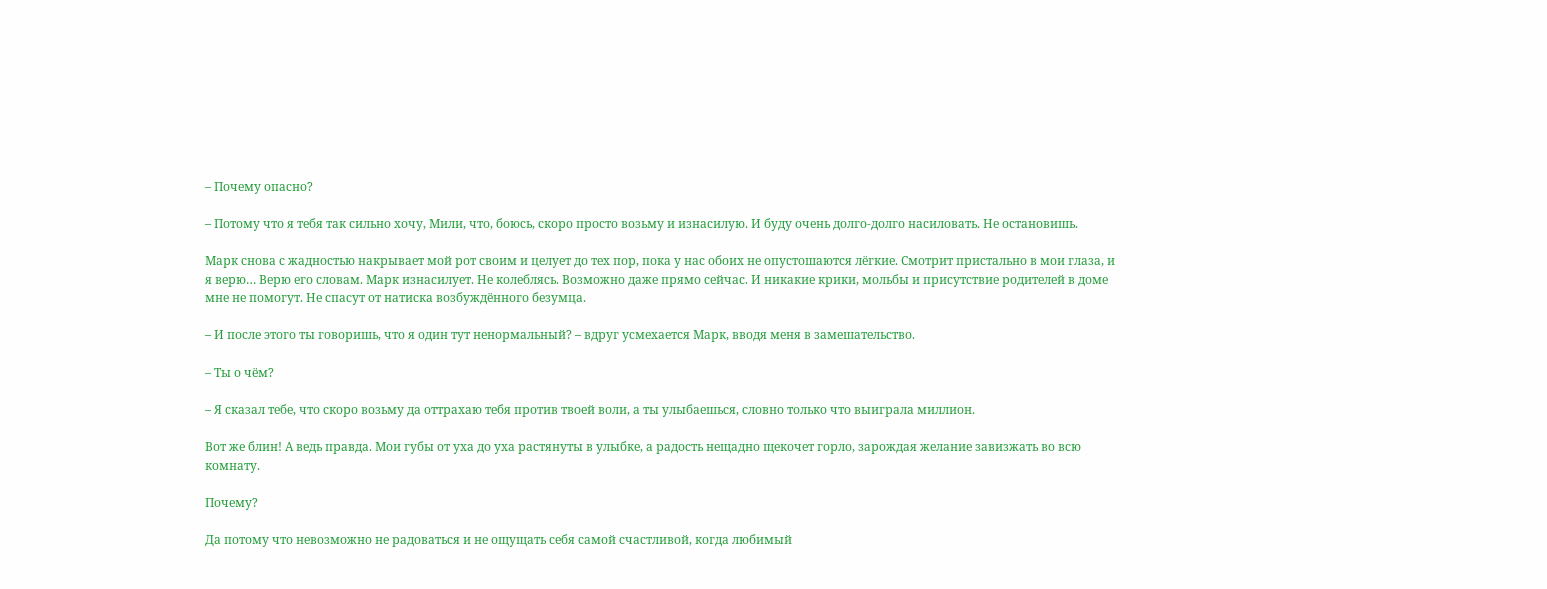– Почему опасно?

– Потому что я тебя так сильно хочу, Мили, что, боюсь, скоро просто возьму и изнасилую. И буду очень долго-долго насиловать. Не остановишь.

Марк снова с жадностью накрывает мой рот своим и целует до тех пор, пока у нас обоих не опустошаются лёгкие. Смотрит пристально в мои глаза, и я верю… Верю его словам. Марк изнасилует. Не колеблясь. Возможно даже прямо сейчас. И никакие крики, мольбы и присутствие родителей в доме мне не помогут. Не спасут от натиска возбуждённого безумца.

– И после этого ты говоришь, что я один тут ненормальный? – вдруг усмехается Марк, вводя меня в замешательство.

– Ты о чём?

– Я сказал тебе, что скоро возьму да оттрахаю тебя против твоей воли, а ты улыбаешься, словно только что выиграла миллион.

Вот же блин! А ведь правда. Мои губы от уха до уха растянуты в улыбке, а радость нещадно щекочет горло, зарождая желание завизжать во всю комнату.

Почему?

Да потому что невозможно не радоваться и не ощущать себя самой счастливой, когда любимый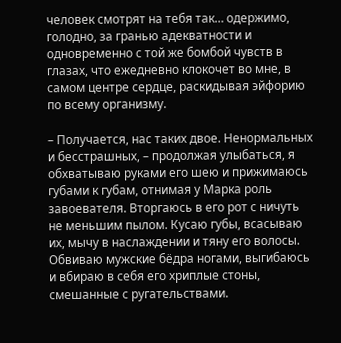человек смотрят на тебя так… одержимо, голодно, за гранью адекватности и одновременно с той же бомбой чувств в глазах, что ежедневно клокочет во мне, в самом центре сердце, раскидывая эйфорию по всему организму.

– Получается, нас таких двое. Ненормальных и бесстрашных, – продолжая улыбаться, я обхватываю руками его шею и прижимаюсь губами к губам, отнимая у Марка роль завоевателя. Вторгаюсь в его рот с ничуть не меньшим пылом. Кусаю губы, всасываю их, мычу в наслаждении и тяну его волосы. Обвиваю мужские бёдра ногами, выгибаюсь и вбираю в себя его хриплые стоны, смешанные с ругательствами.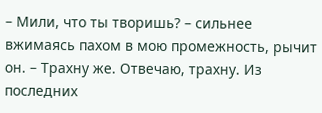– Мили, что ты творишь? – сильнее вжимаясь пахом в мою промежность, рычит он. – Трахну же. Отвечаю, трахну. Из последних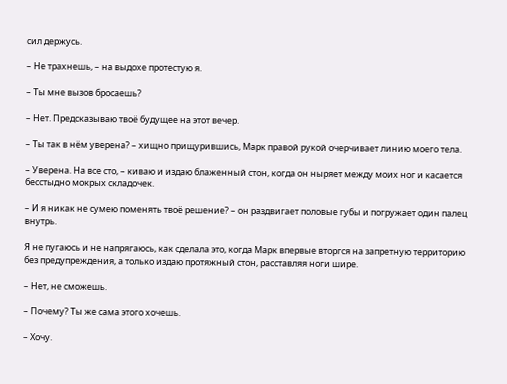сил держусь.

– Не трахнешь, – на выдохе протестую я.

– Ты мне вызов бросаешь?

– Нет. Предсказываю твоё будущее на этот вечер.

– Ты так в нём уверена? – хищно прищурившись, Марк правой рукой очерчивает линию моего тела.

– Уверена. На все сто, – киваю и издаю блаженный стон, когда он ныряет между моих ног и касается бесстыдно мокрых складочек.

– И я никак не сумею поменять твоё решение? – он раздвигает половые губы и погружает один палец внутрь.

Я не пугаюсь и не напрягаюсь, как сделала это, когда Марк впервые вторгся на запретную территорию без предупреждения, а только издаю протяжный стон, расставляя ноги шире.

– Нет, не сможешь.

– Почему? Ты же сама этого хочешь.

– Хочу.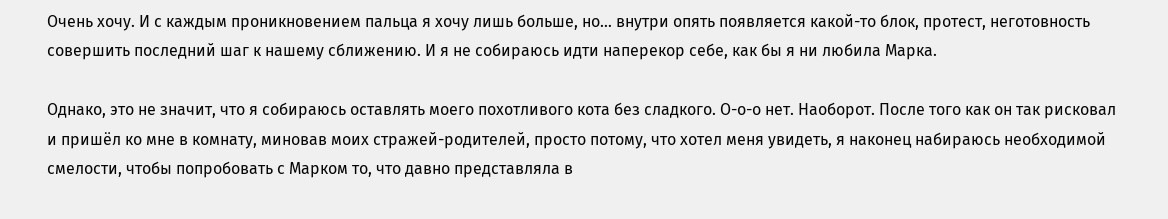Очень хочу. И с каждым проникновением пальца я хочу лишь больше, но… внутри опять появляется какой-то блок, протест, неготовность совершить последний шаг к нашему сближению. И я не собираюсь идти наперекор себе, как бы я ни любила Марка.

Однако, это не значит, что я собираюсь оставлять моего похотливого кота без сладкого. О-о-о нет. Наоборот. После того как он так рисковал и пришёл ко мне в комнату, миновав моих стражей-родителей, просто потому, что хотел меня увидеть, я наконец набираюсь необходимой смелости, чтобы попробовать с Марком то, что давно представляла в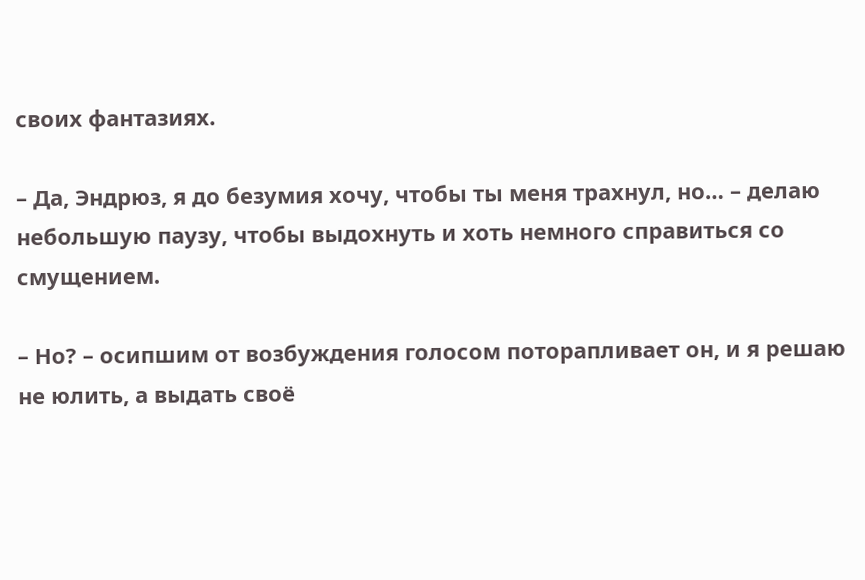своих фантазиях.

– Да, Эндрюз, я до безумия хочу, чтобы ты меня трахнул, но… – делаю небольшую паузу, чтобы выдохнуть и хоть немного справиться со смущением.

– Но? – осипшим от возбуждения голосом поторапливает он, и я решаю не юлить, а выдать своё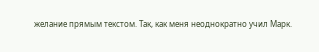желание прямым текстом. Так, как меня неоднократно учил Марк.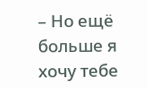– Но ещё больше я хочу тебе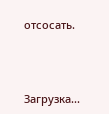отсосать.



Загрузка...